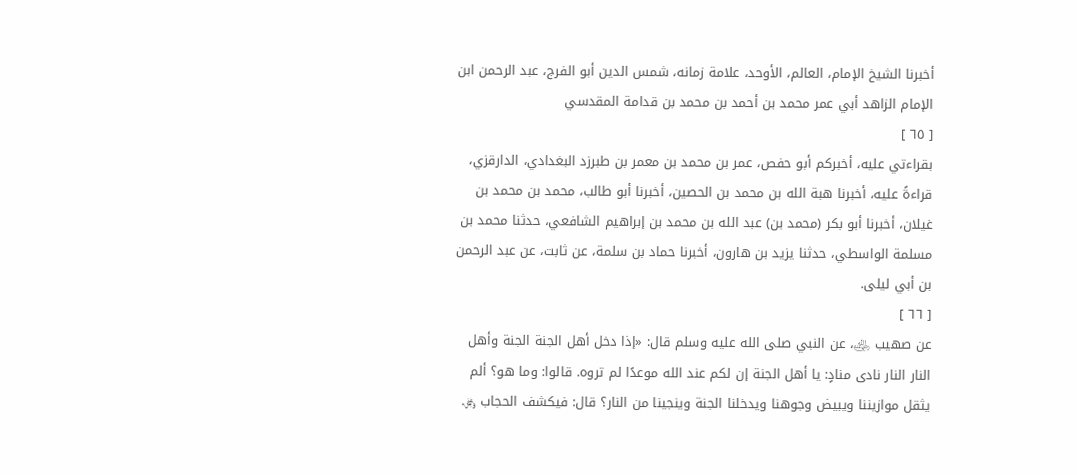أخبرنا الشيخ الإمام، العالم، الأوحد، علامة زمانه، شمس الدين أبو الفرج، عبد الرحمن ابن الإمام الزاهد أبي عمر محمد بن أحمد بن محمد بن قدامة المقدسي
[ ٦٥ ]
بقراءتي عليه، أخبركم أبو حفص، عمر بن محمد بن معمر بن طبرزد البغدادي، الدارقزي، قراءةً عليه، أخبرنا هبة الله بن محمد بن الحصين، أخبرنا أبو طالب، محمد بن محمد بن غيلان، أخبرنا أبو بكر (محمد بن) عبد الله بن محمد بن إبراهيم الشافعي، حدثنا محمد بن مسلمة الواسطي، حدثنا يزيد بن هارون، أخبرنا حماد بن سلمة، عن ثابت، عن عبد الرحمن بن أبي ليلى.
[ ٦٦ ]
عن صهيب ﵁، عن النبي صلى الله عليه وسلم قال: «إذا دخل أهل الجنة الجنة وأهل النار النار نادى منادٍ: يا أهل الجنة إن لكم عند الله موعدًا لم تروه. قالوا: وما هو؟ ألم يثقل موازيننا ويبيض وجوهنا ويدخلنا الجنة وينجينا من النار؟ قال: فيكشف الحجاب ﷿.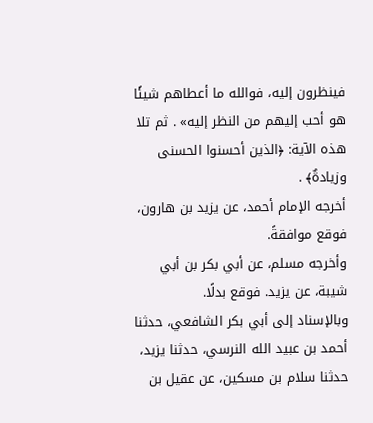فينظرون إليه، فوالله ما أعطاهم شيئًا هو أحب إليهم من النظر إليه» . ثم تلا هذه الآية: ﴿الذين أحسنوا الحسنى وزيادةٌ﴾ .
أخرجه الإمام أحمد، عن يزيد بن هارون، فوقع موافقةً.
وأخرجه مسلم، عن أبي بكر بن أبي شيبة، عن يزيد. فوقع بدلًا.
وبالإسناد إلى أبي بكر الشافعي، حدثنا أحمد بن عبيد الله النرسي، حدثنا يزيد، حدثنا سلام بن مسكين، عن عقيل بن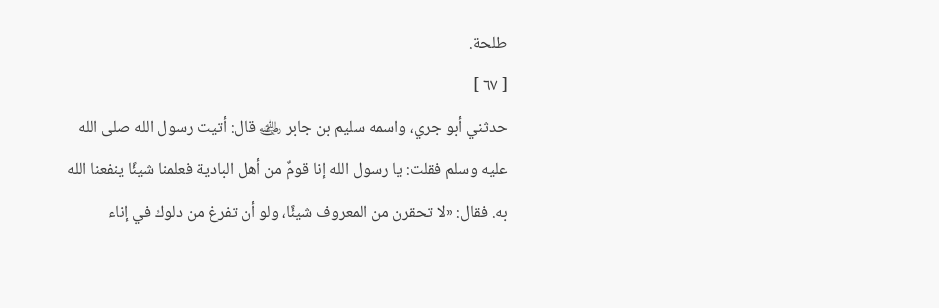طلحة.
[ ٦٧ ]
حدثني أبو جري، واسمه سليم بن جابر ﵁ قال: أتيت رسول الله صلى الله عليه وسلم فقلت: يا رسول الله إنا قومٌ من أهل البادية فعلمنا شيئًا ينفعنا الله به. فقال: «لا تحقرن من المعروف شيئًا، ولو أن تفرغ من دلوك في إناء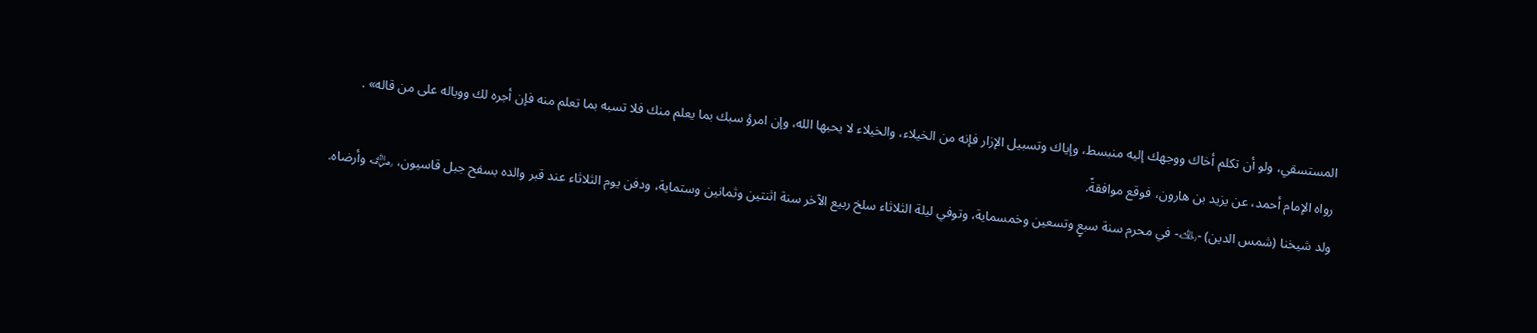المستسقي، ولو أن تكلم أخاك ووجهك إليه منبسط، وإياك وتسبيل الإزار فإنه من الخيلاء، والخيلاء لا يحبها الله، وإن امرؤ سبك بما يعلم منك فلا تسبه بما تعلم منه فإن أجره لك ووباله على من قاله» .
رواه الإمام أحمد، عن يزيد بن هارون، فوقع موافقةً.
ولد شيخنا (شمس الدين) -﵀- في محرم سنة سبعٍ وتسعين وخمسماية، وتوفي ليلة الثلاثاء سلخ ربيع الآخر سنة اثنتين وثمانين وستماية، ودفن يوم الثلاثاء عند قبر والده بسفح جبل قاسيون، ﵁ وأرضاه.